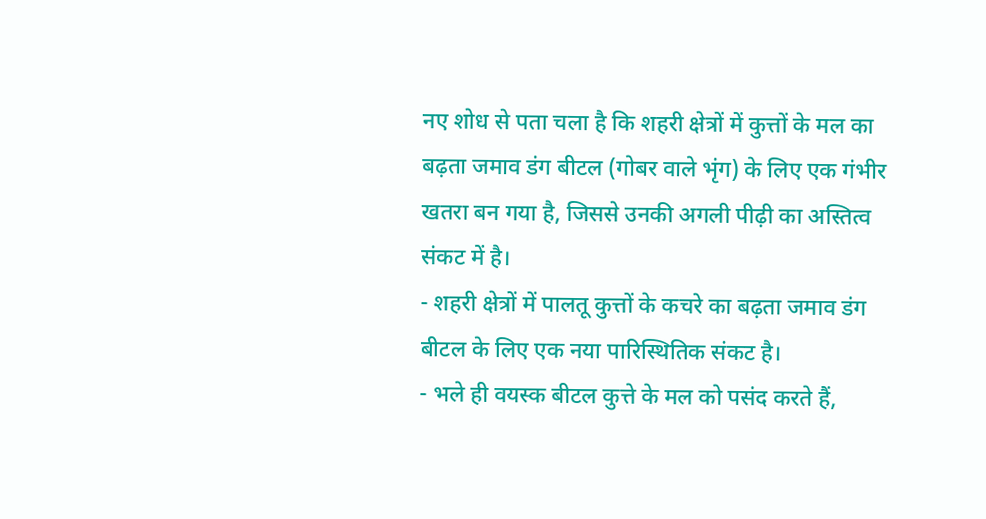नए शोध से पता चला है कि शहरी क्षेत्रों में कुत्तों के मल का बढ़ता जमाव डंग बीटल (गोबर वाले भृंग) के लिए एक गंभीर खतरा बन गया है, जिससे उनकी अगली पीढ़ी का अस्तित्व संकट में है।
- शहरी क्षेत्रों में पालतू कुत्तों के कचरे का बढ़ता जमाव डंग बीटल के लिए एक नया पारिस्थितिक संकट है।
- भले ही वयस्क बीटल कुत्ते के मल को पसंद करते हैं,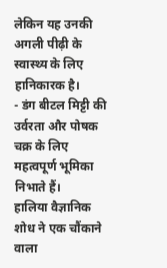लेकिन यह उनकी अगली पीढ़ी के स्वास्थ्य के लिए हानिकारक है।
- डंग बीटल मिट्टी की उर्वरता और पोषक चक्र के लिए महत्वपूर्ण भूमिका निभाते हैं।
हालिया वैज्ञानिक शोध ने एक चौंकाने वाला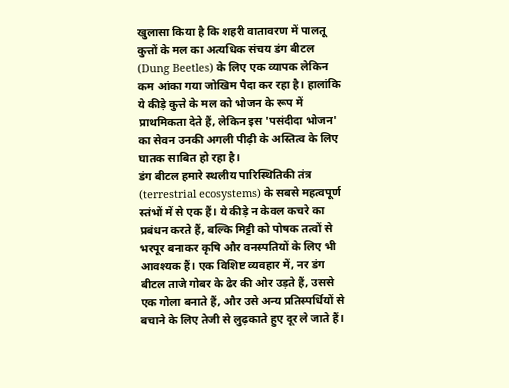खुलासा किया है कि शहरी वातावरण में पालतू कुत्तों के मल का अत्यधिक संचय डंग बीटल (Dung Beetles) के लिए एक व्यापक लेकिन कम आंका गया जोखिम पैदा कर रहा है। हालांकि ये कीड़े कुत्ते के मल को भोजन के रूप में प्राथमिकता देते हैं, लेकिन इस 'पसंदीदा भोजन' का सेवन उनकी अगली पीढ़ी के अस्तित्व के लिए घातक साबित हो रहा है।
डंग बीटल हमारे स्थलीय पारिस्थितिकी तंत्र (terrestrial ecosystems) के सबसे महत्वपूर्ण स्तंभों में से एक हैं। ये कीड़े न केवल कचरे का प्रबंधन करते हैं, बल्कि मिट्टी को पोषक तत्वों से भरपूर बनाकर कृषि और वनस्पतियों के लिए भी आवश्यक हैं। एक विशिष्ट व्यवहार में, नर डंग बीटल ताजे गोबर के ढेर की ओर उड़ते हैं, उससे एक गोला बनाते हैं, और उसे अन्य प्रतिस्पर्धियों से बचाने के लिए तेजी से लुढ़काते हुए दूर ले जाते हैं।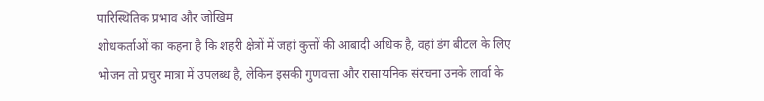पारिस्थितिक प्रभाव और जोखिम
शोधकर्ताओं का कहना है कि शहरी क्षेत्रों में जहां कुत्तों की आबादी अधिक है, वहां डंग बीटल के लिए भोजन तो प्रचुर मात्रा में उपलब्ध है, लेकिन इसकी गुणवत्ता और रासायनिक संरचना उनके लार्वा के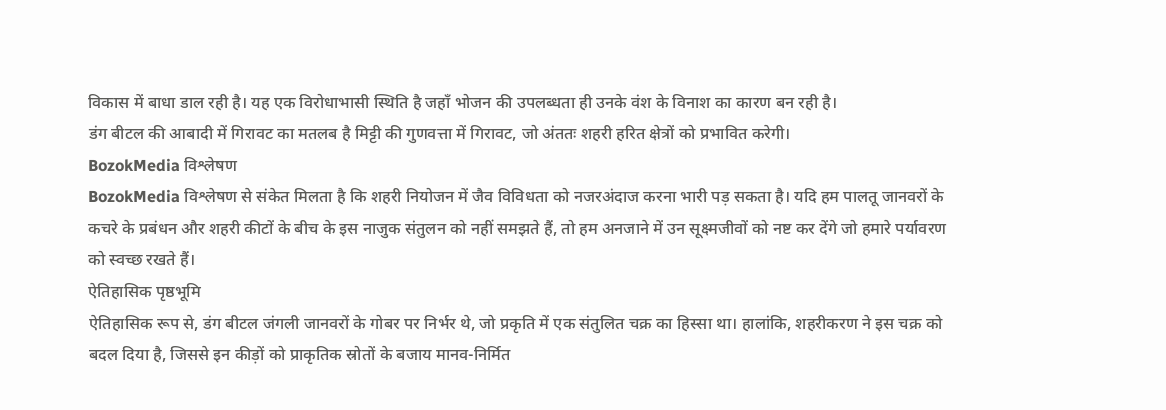विकास में बाधा डाल रही है। यह एक विरोधाभासी स्थिति है जहाँ भोजन की उपलब्धता ही उनके वंश के विनाश का कारण बन रही है।
डंग बीटल की आबादी में गिरावट का मतलब है मिट्टी की गुणवत्ता में गिरावट, जो अंततः शहरी हरित क्षेत्रों को प्रभावित करेगी।
BozokMedia विश्लेषण
BozokMedia विश्लेषण से संकेत मिलता है कि शहरी नियोजन में जैव विविधता को नजरअंदाज करना भारी पड़ सकता है। यदि हम पालतू जानवरों के कचरे के प्रबंधन और शहरी कीटों के बीच के इस नाजुक संतुलन को नहीं समझते हैं, तो हम अनजाने में उन सूक्ष्मजीवों को नष्ट कर देंगे जो हमारे पर्यावरण को स्वच्छ रखते हैं।
ऐतिहासिक पृष्ठभूमि
ऐतिहासिक रूप से, डंग बीटल जंगली जानवरों के गोबर पर निर्भर थे, जो प्रकृति में एक संतुलित चक्र का हिस्सा था। हालांकि, शहरीकरण ने इस चक्र को बदल दिया है, जिससे इन कीड़ों को प्राकृतिक स्रोतों के बजाय मानव-निर्मित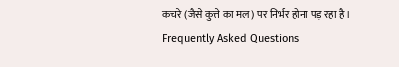कचरे (जैसे कुत्ते का मल) पर निर्भर होना पड़ रहा है।
Frequently Asked Questions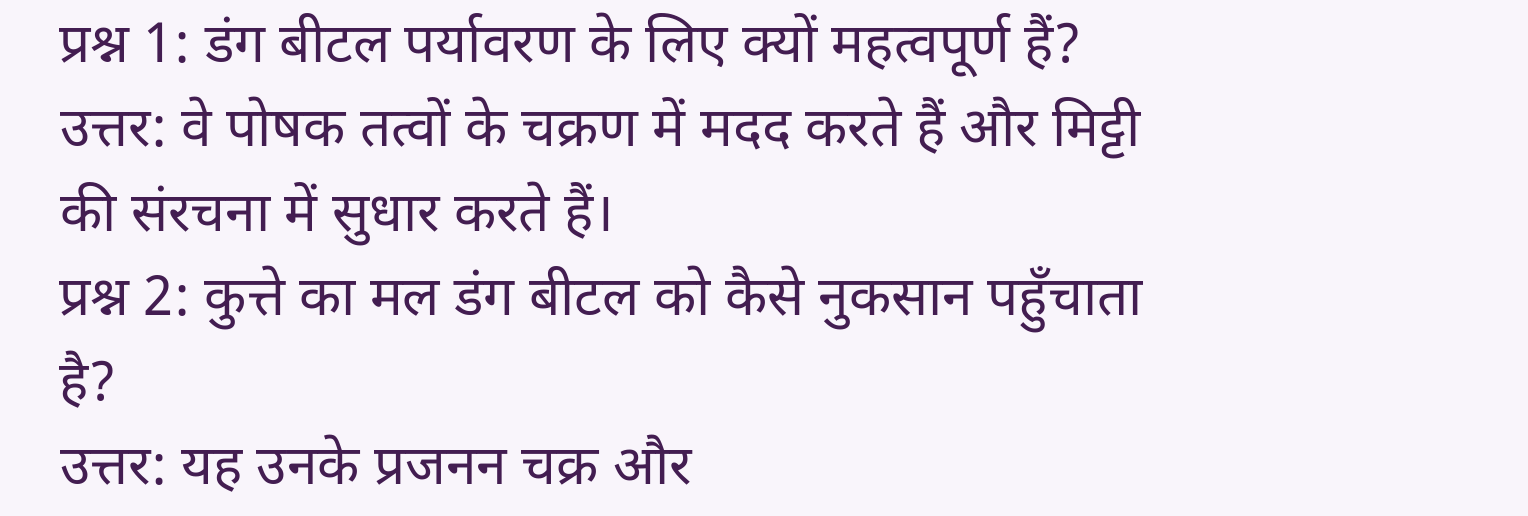प्रश्न 1: डंग बीटल पर्यावरण के लिए क्यों महत्वपूर्ण हैं?
उत्तर: वे पोषक तत्वों के चक्रण में मदद करते हैं और मिट्टी की संरचना में सुधार करते हैं।
प्रश्न 2: कुत्ते का मल डंग बीटल को कैसे नुकसान पहुँचाता है?
उत्तर: यह उनके प्रजनन चक्र और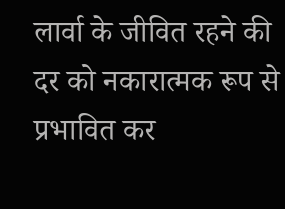लार्वा के जीवित रहने की दर को नकारात्मक रूप से प्रभावित कर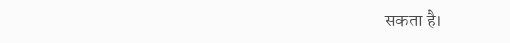सकता है।